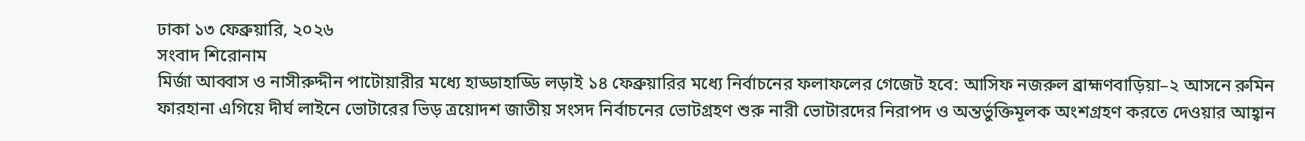ঢাকা ১৩ ফেব্রুয়ারি, ২০২৬
সংবাদ শিরোনাম
মির্জা আব্বাস ও নাসীরুদ্দীন পাটোয়ারীর মধ্যে হাড্ডাহাড্ডি লড়াই ১৪ ফেব্রুয়ারির মধ্যে নির্বাচনের ফলাফলের গেজেট হবে: আসিফ নজরুল ব্রাহ্মণবাড়িয়া–২ আসনে রুমিন ফারহানা এগিয়ে দীর্ঘ লাইনে ভোটারের ভিড় ত্রয়োদশ জাতীয় সংসদ নির্বাচনের ভোটগ্রহণ শুরু নারী ভোটারদের নিরাপদ ও অন্তর্ভুক্তিমূলক অংশগ্রহণ করতে দেওয়ার আহ্বান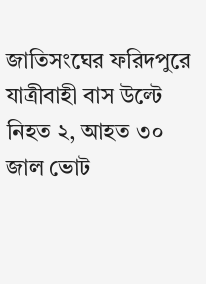জাতিসংঘের ফরিদপুরে যাত্রীবাহী বাস উল্টে নিহত ২, আহত ৩০ জাল ভোট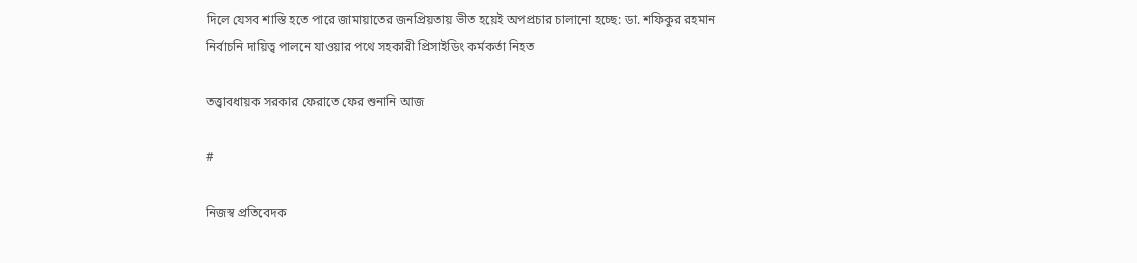দিলে যেসব শাস্তি হতে পারে জামায়াতের জনপ্রিয়তায় ভীত হয়েই অপপ্রচার চালানো হচ্ছে: ডা. শফিকুর রহমান নির্বাচনি দায়িত্ব পালনে যাওয়ার পথে সহকারী প্রিসাইডিং কর্মকর্তা নিহত

তত্ত্বাবধায়ক সরকার ফেরাতে ফের শুনানি আজ

#

নিজস্ব প্রতিবেদক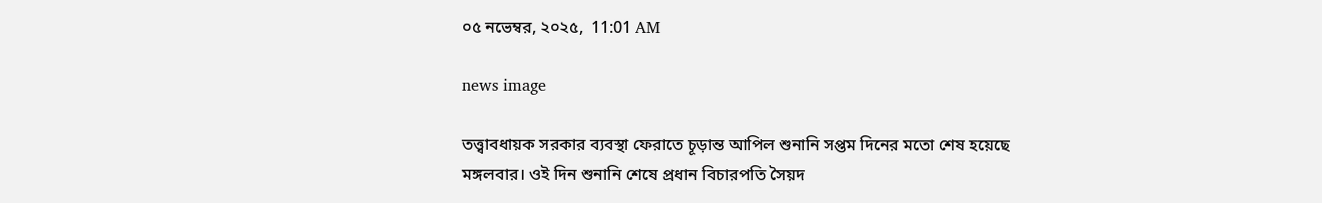০৫ নভেম্বর, ২০২৫,  11:01 AM

news image

তত্ত্বাবধায়ক সরকার ব্যবস্থা ফেরাতে চূড়ান্ত আপিল শুনানি সপ্তম দিনের মতো শেষ হয়েছে মঙ্গলবার। ওই দিন শুনানি শেষে প্রধান বিচারপতি সৈয়দ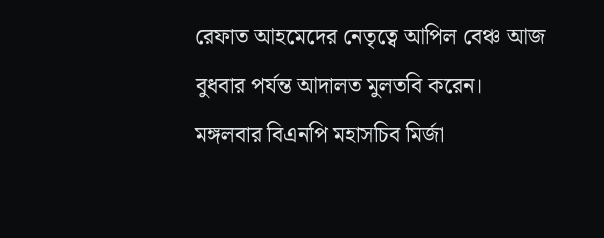রেফাত আহমেদের নেতৃত্বে আপিল বেঞ্চ আজ বুধবার পর্যন্ত আদালত মুলতবি করেন।  মঙ্গলবার বিএনপি মহাসচিব মির্জা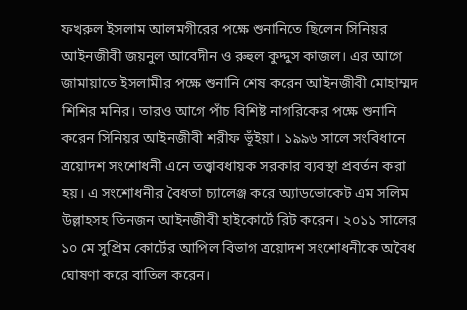ফখরুল ইসলাম আলমগীরের পক্ষে শুনানিতে ছিলেন সিনিয়র আইনজীবী জয়নুল আবেদীন ও রুহুল কুদ্দুস কাজল। এর আগে জামায়াতে ইসলামীর পক্ষে শুনানি শেষ করেন আইনজীবী মোহাম্মদ শিশির মনির। তারও আগে পাঁচ বিশিষ্ট নাগরিকের পক্ষে শুনানি করেন সিনিয়র আইনজীবী শরীফ ভূঁইয়া। ১৯৯৬ সালে সংবিধানে ত্রয়োদশ সংশোধনী এনে তত্ত্বাবধায়ক সরকার ব্যবস্থা প্রবর্তন করা হয়। এ সংশোধনীর বৈধতা চ্যালেঞ্জ করে অ্যাডভোকেট এম সলিম উল্লাহসহ তিনজন আইনজীবী হাইকোর্টে রিট করেন। ২০১১ সালের ১০ মে সুপ্রিম কোর্টের আপিল বিভাগ ত্রয়োদশ সংশোধনীকে অবৈধ ঘোষণা করে বাতিল করেন।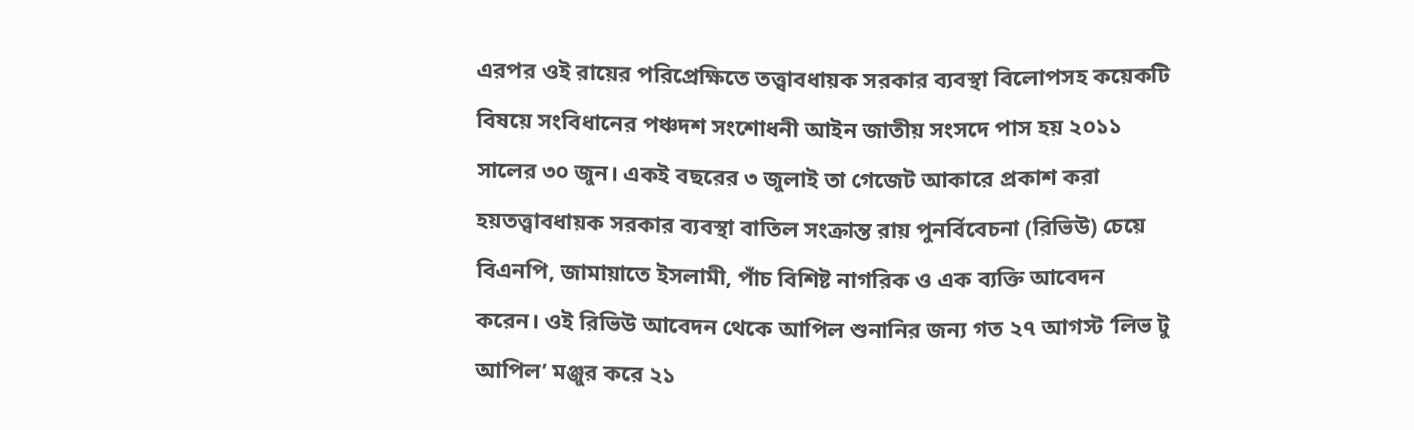এরপর ওই রায়ের পরিপ্রেক্ষিতে তত্ত্বাবধায়ক সরকার ব্যবস্থা বিলোপসহ কয়েকটি বিষয়ে সংবিধানের পঞ্চদশ সংশোধনী আইন জাতীয় সংসদে পাস হয় ২০১১ সালের ৩০ জুন। একই বছরের ৩ জুলাই তা গেজেট আকারে প্রকাশ করা হয়তত্ত্বাবধায়ক সরকার ব্যবস্থা বাতিল সংক্রান্ত রায় পুনর্বিবেচনা (রিভিউ) চেয়ে বিএনপি, জামায়াতে ইসলামী, পাঁচ বিশিষ্ট নাগরিক ও এক ব্যক্তি আবেদন করেন। ওই রিভিউ আবেদন থেকে আপিল শুনানির জন্য গত ২৭ আগস্ট ‘লিভ টু আপিল’ মঞ্জুর করে ২১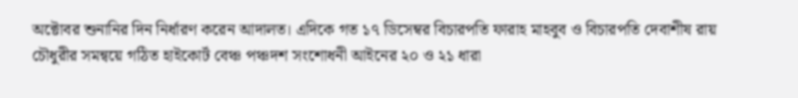অক্টোবর শুনানির দিন নির্ধারণ করেন আদালত। এদিকে গত ১৭ ডিসেম্বর বিচারপতি ফারাহ মাহবুব ও বিচারপতি দেবাশীষ রায় চৌধুরীর সমন্বয়ে গঠিত হাইকোর্ট বেঞ্চ পঞ্চদশ সংশোধনী আইনের ২০ ও ২১ ধারা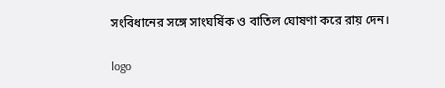সংবিধানের সঙ্গে সাংঘর্ষিক ও বাতিল ঘোষণা করে রায় দেন।

logo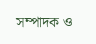সম্পাদক ও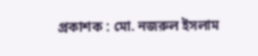প্রকাশক : মো. নজরুল ইসলাম